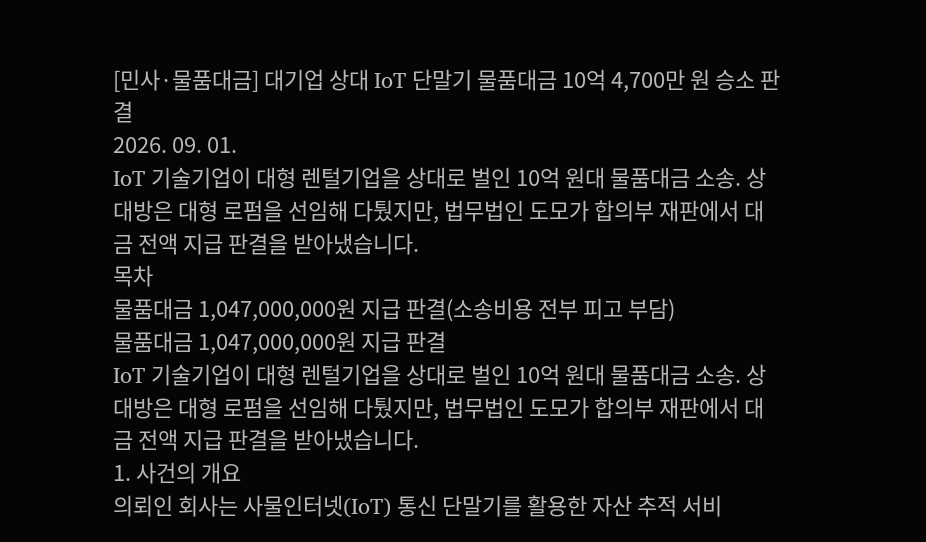[민사·물품대금] 대기업 상대 IoT 단말기 물품대금 10억 4,700만 원 승소 판결
2026. 09. 01.
IoT 기술기업이 대형 렌털기업을 상대로 벌인 10억 원대 물품대금 소송. 상대방은 대형 로펌을 선임해 다퉜지만, 법무법인 도모가 합의부 재판에서 대금 전액 지급 판결을 받아냈습니다.
목차
물품대금 1,047,000,000원 지급 판결(소송비용 전부 피고 부담)
물품대금 1,047,000,000원 지급 판결
IoT 기술기업이 대형 렌털기업을 상대로 벌인 10억 원대 물품대금 소송. 상대방은 대형 로펌을 선임해 다퉜지만, 법무법인 도모가 합의부 재판에서 대금 전액 지급 판결을 받아냈습니다.
1. 사건의 개요
의뢰인 회사는 사물인터넷(IoT) 통신 단말기를 활용한 자산 추적 서비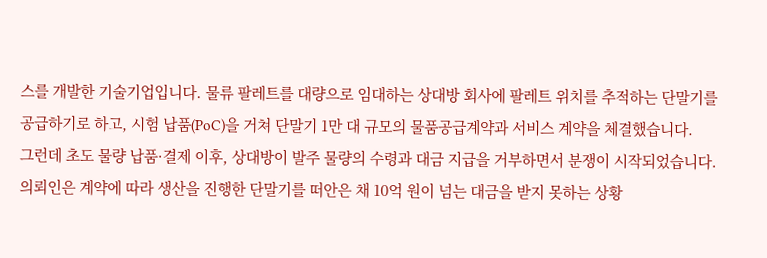스를 개발한 기술기업입니다. 물류 팔레트를 대량으로 임대하는 상대방 회사에 팔레트 위치를 추적하는 단말기를 공급하기로 하고, 시험 납품(PoC)을 거쳐 단말기 1만 대 규모의 물품공급계약과 서비스 계약을 체결했습니다.
그런데 초도 물량 납품·결제 이후, 상대방이 발주 물량의 수령과 대금 지급을 거부하면서 분쟁이 시작되었습니다. 의뢰인은 계약에 따라 생산을 진행한 단말기를 떠안은 채 10억 원이 넘는 대금을 받지 못하는 상황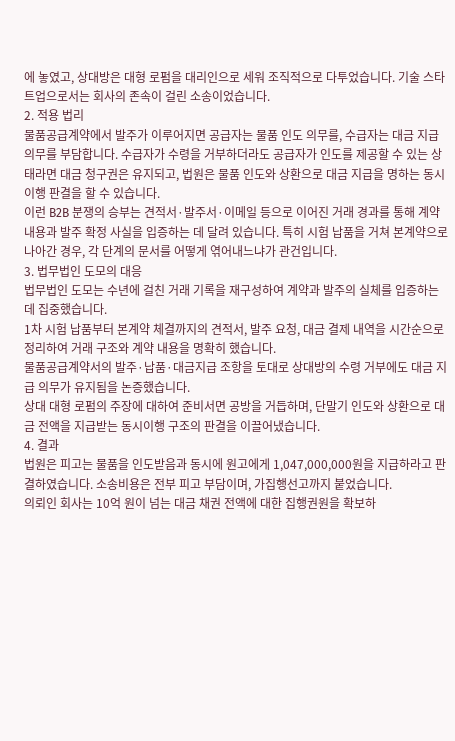에 놓였고, 상대방은 대형 로펌을 대리인으로 세워 조직적으로 다투었습니다. 기술 스타트업으로서는 회사의 존속이 걸린 소송이었습니다.
2. 적용 법리
물품공급계약에서 발주가 이루어지면 공급자는 물품 인도 의무를, 수급자는 대금 지급 의무를 부담합니다. 수급자가 수령을 거부하더라도 공급자가 인도를 제공할 수 있는 상태라면 대금 청구권은 유지되고, 법원은 물품 인도와 상환으로 대금 지급을 명하는 동시이행 판결을 할 수 있습니다.
이런 B2B 분쟁의 승부는 견적서·발주서·이메일 등으로 이어진 거래 경과를 통해 계약 내용과 발주 확정 사실을 입증하는 데 달려 있습니다. 특히 시험 납품을 거쳐 본계약으로 나아간 경우, 각 단계의 문서를 어떻게 엮어내느냐가 관건입니다.
3. 법무법인 도모의 대응
법무법인 도모는 수년에 걸친 거래 기록을 재구성하여 계약과 발주의 실체를 입증하는 데 집중했습니다.
1차 시험 납품부터 본계약 체결까지의 견적서, 발주 요청, 대금 결제 내역을 시간순으로 정리하여 거래 구조와 계약 내용을 명확히 했습니다.
물품공급계약서의 발주·납품·대금지급 조항을 토대로 상대방의 수령 거부에도 대금 지급 의무가 유지됨을 논증했습니다.
상대 대형 로펌의 주장에 대하여 준비서면 공방을 거듭하며, 단말기 인도와 상환으로 대금 전액을 지급받는 동시이행 구조의 판결을 이끌어냈습니다.
4. 결과
법원은 피고는 물품을 인도받음과 동시에 원고에게 1,047,000,000원을 지급하라고 판결하였습니다. 소송비용은 전부 피고 부담이며, 가집행선고까지 붙었습니다.
의뢰인 회사는 10억 원이 넘는 대금 채권 전액에 대한 집행권원을 확보하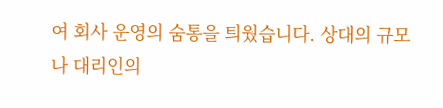여 회사 운영의 숨통을 틔웠습니다. 상대의 규모나 대리인의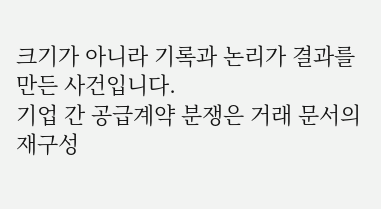크기가 아니라 기록과 논리가 결과를 만든 사건입니다.
기업 간 공급계약 분쟁은 거래 문서의 재구성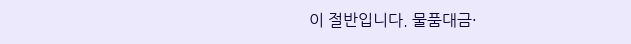이 절반입니다. 물품대금·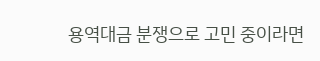용역대금 분쟁으로 고민 중이라면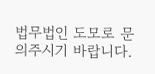법무법인 도모로 문의주시기 바랍니다.